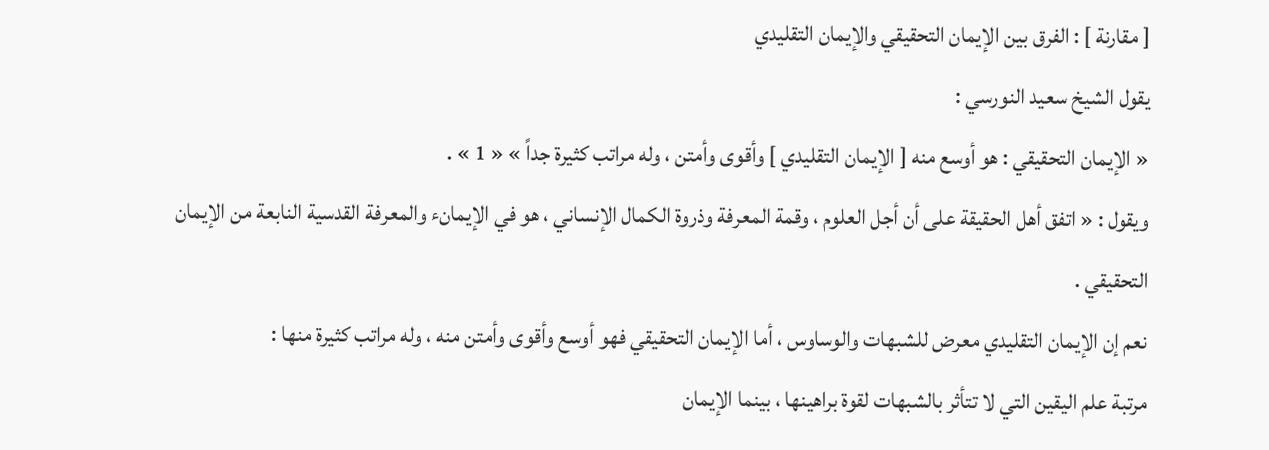[ مقارنة ] : الفرق بين الإيمان التحقيقي والإيمان التقليدي
يقول الشيخ سعيد النورسي :
« الإيمان التحقيقي : هو أوسع منه [ الإيمان التقليدي ] وأقوى وأمتن ، وله مراتب كثيرة جداً » « 1 » .
ويقول : « اتفق أهل الحقيقة على أن أجل العلوم ، وقمة المعرفة وذروة الكمال الإنساني ، هو في الإيمانء والمعرفة القدسية النابعة من الإيمان التحقيقي .
نعم إن الإيمان التقليدي معرض للشبهات والوساوس ، أما الإيمان التحقيقي فهو أوسع وأقوى وأمتن منه ، وله مراتب كثيرة منها :
مرتبة علم اليقين التي لا تتأثر بالشبهات لقوة براهينها ، بينما الإيمان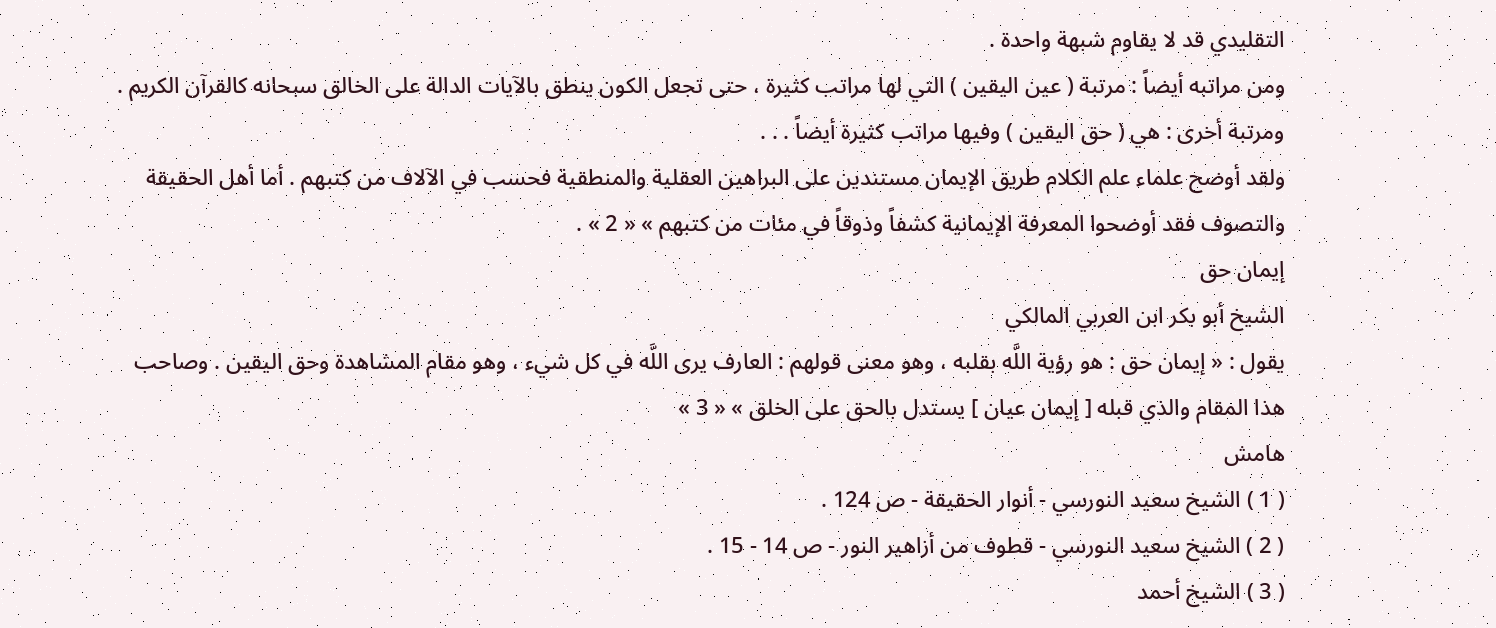التقليدي قد لا يقاوم شبهة واحدة .
ومن مراتبه أيضاً : مرتبة ( عين اليقين ) التي لها مراتب كثيرة ، حتى تجعل الكون ينطق بالآيات الدالة على الخالق سبحانه كالقرآن الكريم .
ومرتبة أخرى : هي ( حق اليقين ) وفيها مراتب كثيرة أيضاً . . .
ولقد أوضح علماء علم الكلام طريق الإيمان مستندين على البراهين العقلية والمنطقية فحسب في الآلاف من كتبهم . أما أهل الحقيقة والتصوف فقد أوضحوا المعرفة الإيمانية كشفاً وذوقاً في مئات من كتبهم » « 2 » .
إيمان حق
الشيخ أبو بكر ابن العربي المالكي
يقول : « إيمان حق : هو رؤية اللَّه بقلبه ، وهو معنى قولهم : العارف يرى اللَّه في كل شيء ، وهو مقام المشاهدة وحق اليقين . وصاحب هذا المقام والذي قبله [ إيمان عيان ] يستدل بالحق على الخلق » « 3 »
هامش
( 1 ) الشيخ سعيد النورسي - أنوار الحقيقة - ص 124 .
( 2 ) الشيخ سعيد النورسي - قطوف من أزاهير النور - ص 14 - 15 .
( 3 ) الشيخ أحمد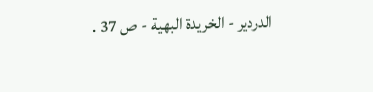الدردير - الخريدة البهية - ص 37 .